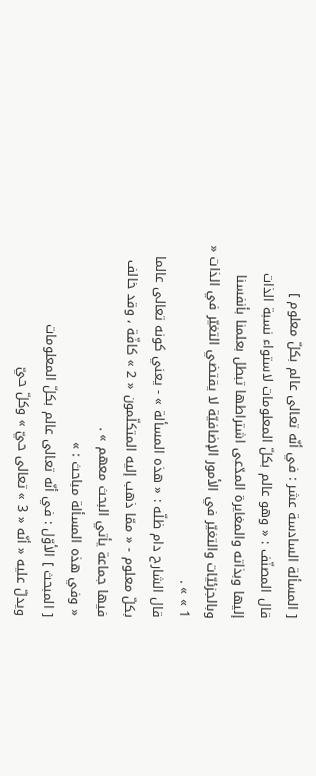[ المسألة السادسة عشر : في أنّه تعالى عالم بكلّ معلوم ]
قال المصنّف : « وهو عالم بكلّ المعلومات لاستواء نسبة الذات إليها وبذاته والمغايرة المدّعى اشتراطها تبطل بعلمنا بأنفسنا وبالجزئيّات والتغيّر في الأمور الإضافيّة لا يقتضي التغيّر في الذات « 1 » » .
قال الشارح دام ظلّه : « هذه المسألة » - يعني كونه تعالى عالما بكلّ معلوم - « ممّا ذهب إليه المتكلّمون « 2 » كافّة ، وقد خالف فيها جماعة يأتي البحث معهم » .
« وفي هذه المسألة مباحث : »
[ المبحث ] الأوّل : في أنّه تعالى عالم بكلّ المعلومات
ويدلّ عليه « أنّه « 3 » تعالى حيّ » وكلّ حيّ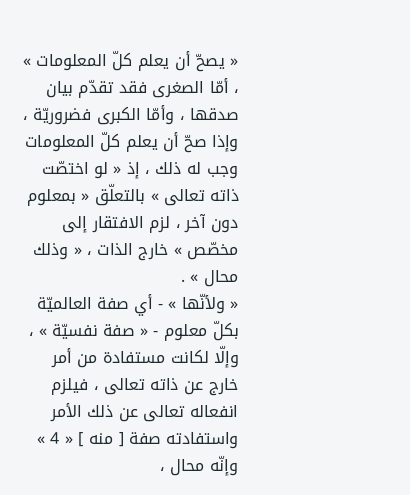« يصحّ أن يعلم كلّ المعلومات » ، أمّا الصغرى فقد تقدّم بيان صدقها ، وأمّا الكبرى فضروريّة ، وإذا صحّ أن يعلم كلّ المعلومات وجب له ذلك ، إذ « لو اختصّت ذاته تعالى » بالتعلّق « بمعلوم دون آخر ، لزم الافتقار إلى مخصّص » خارج الذات ، « وذلك محال » .
« ولأنّها » - أي صفة العالميّة بكلّ معلوم - « صفة نفسيّة » ، وإلّا لكانت مستفادة من أمر خارج عن ذاته تعالى ، فيلزم انفعاله تعالى عن ذلك الأمر واستفادته صفة [ منه ] « 4 » وإنّه محال ،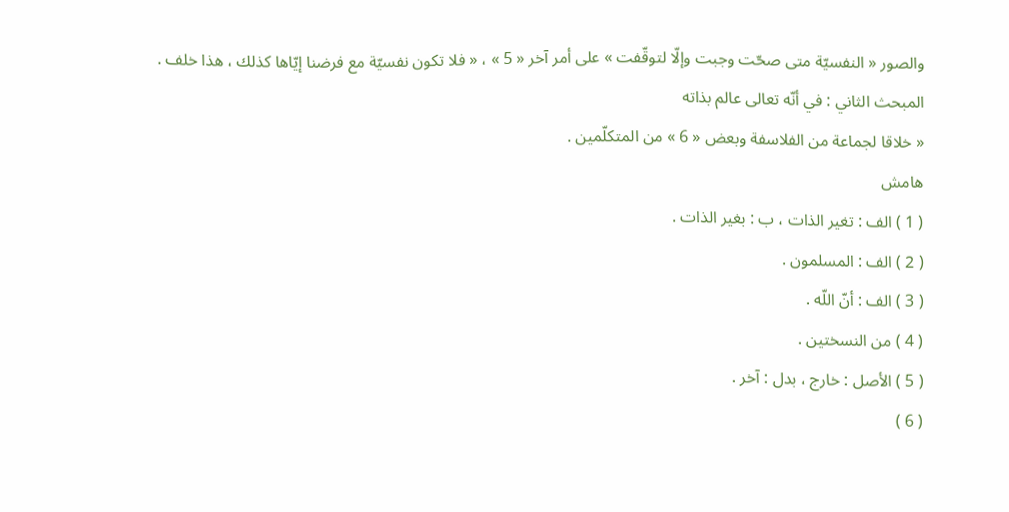والصور « النفسيّة متى صحّت وجبت وإلّا لتوقّفت » على أمر آخر « 5 » ، « فلا تكون نفسيّة مع فرضنا إيّاها كذلك ، هذا خلف .
المبحث الثاني : في أنّه تعالى عالم بذاته
« خلاقا لجماعة من الفلاسفة وبعض « 6 » من المتكلّمين .
هامش
( 1 ) الف : تغير الذات ، ب : بغير الذات .
( 2 ) الف : المسلمون .
( 3 ) الف : أنّ اللّه .
( 4 ) من النسختين .
( 5 ) الأصل : خارج ، بدل : آخر .
( 6 )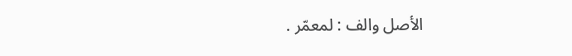الأصل والف : لمعمّر .